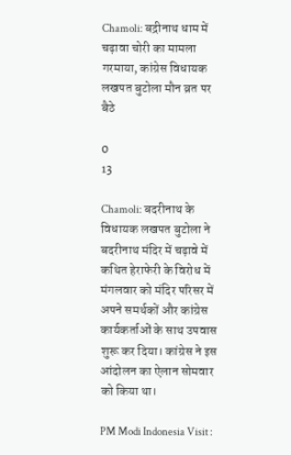Chamoli: बद्रीनाथ धाम में चढ़ावा चोरी का मामला गरमाया, कांग्रेस विधायक लखपत बुटोला मौन व्रत पर बैठे

0
13

Chamoli: बदरीनाथ के विधायक लखपत बुटोला ने बदरीनाथ मंदिर में चढ़ावे में कथित हेराफेरी के विरोध में मंगलवार को मंदिर परिसर में अपने समर्थकों और कांग्रेस कार्यकर्ताओं के साथ उपवास शुरू कर दिया। कांग्रेस ने इस आंदोलन का ऐलान सोमवार को किया था।

PM Modi Indonesia Visit :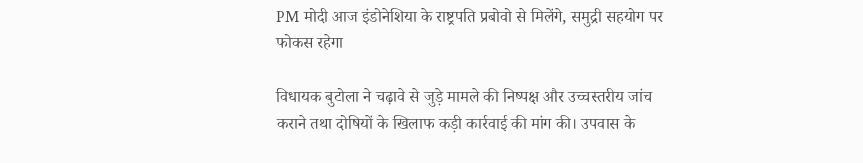PM मोदी आज इंडोनेशिया के राष्ट्रपति प्रबोवो से मिलेंगे, समुद्री सहयोग पर फोकस रहेगा

विधायक बुटोला ने चढ़ावे से जुड़े मामले की निष्पक्ष और उच्चस्तरीय जांच कराने तथा दोषियों के खिलाफ कड़ी कार्रवाई की मांग की। उपवास के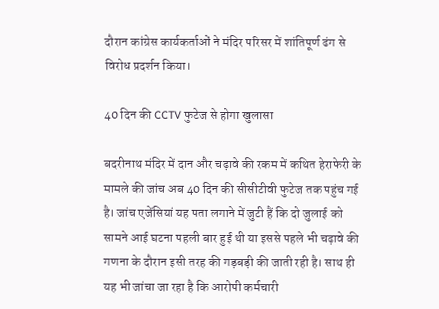दौरान कांग्रेस कार्यकर्ताओं ने मंदिर परिसर में शांतिपूर्ण ढंग से विरोध प्रदर्शन किया।

40 दिन की CCTV फुटेज से होगा खुलासा

बदरीनाथ मंदिर में दान और चढ़ावे की रकम में कथित हेराफेरी के मामले की जांच अब 40 दिन की सीसीटीवी फुटेज तक पहुंच गई है। जांच एजेंसियां यह पता लगाने में जुटी हैं कि दो जुलाई को सामने आई घटना पहली बार हुई थी या इससे पहले भी चढ़ावे की गणना के दौरान इसी तरह की गड़बड़ी की जाती रही है। साथ ही यह भी जांचा जा रहा है कि आरोपी कर्मचारी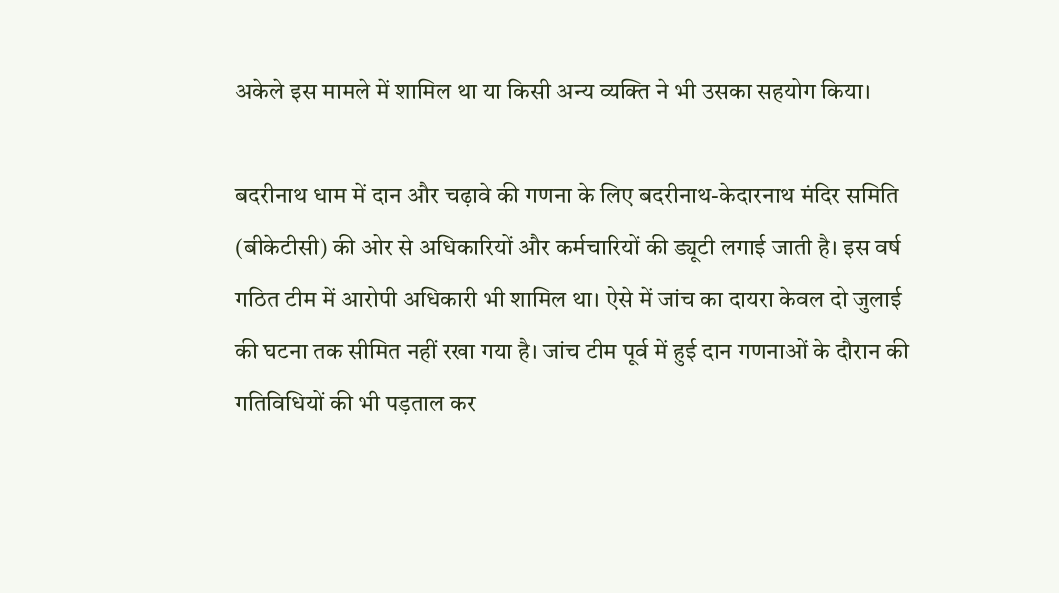अकेले इस मामले में शामिल था या किसी अन्य व्यक्ति ने भी उसका सहयोग किया।

बदरीनाथ धाम में दान और चढ़ावे की गणना के लिए बदरीनाथ-केदारनाथ मंदिर समिति (बीकेटीसी) की ओर से अधिकारियों और कर्मचारियों की ड्यूटी लगाई जाती है। इस वर्ष गठित टीम में आरोपी अधिकारी भी शामिल था। ऐसे में जांच का दायरा केवल दो जुलाई की घटना तक सीमित नहीं रखा गया है। जांच टीम पूर्व में हुई दान गणनाओं के दौरान की गतिविधियों की भी पड़ताल कर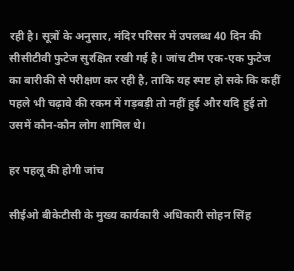रही है। सूत्रों के अनुसार, मंदिर परिसर में उपलब्ध 40 दिन की सीसीटीवी फुटेज सुरक्षित रखी गई है। जांच टीम एक-एक फुटेज का बारीकी से परीक्षण कर रही है, ताकि यह स्पष्ट हो सके कि कहीं पहले भी चढ़ावे की रकम में गड़बड़ी तो नहीं हुई और यदि हुई तो उसमें कौन-कौन लोग शामिल थे।

हर पहलू की होगी जांच

सीईओ बीकेटीसी के मुख्य कार्यकारी अधिकारी सोहन सिंह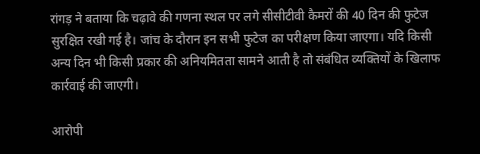रांगड़ ने बताया कि चढ़ावे की गणना स्थल पर लगे सीसीटीवी कैमरों की 40 दिन की फुटेज सुरक्षित रखी गई है। जांच के दौरान इन सभी फुटेज का परीक्षण किया जाएगा। यदि किसी अन्य दिन भी किसी प्रकार की अनियमितता सामने आती है तो संबंधित व्यक्तियों के खिलाफ कार्रवाई की जाएगी।

आरोपी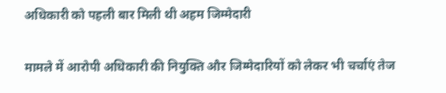अधिकारी को पहली बार मिली थी अहम जिम्मेदारी

मामले में आरोपी अधिकारी की नियुक्ति और जिम्मेदारियों को लेकर भी चर्चाएं तेज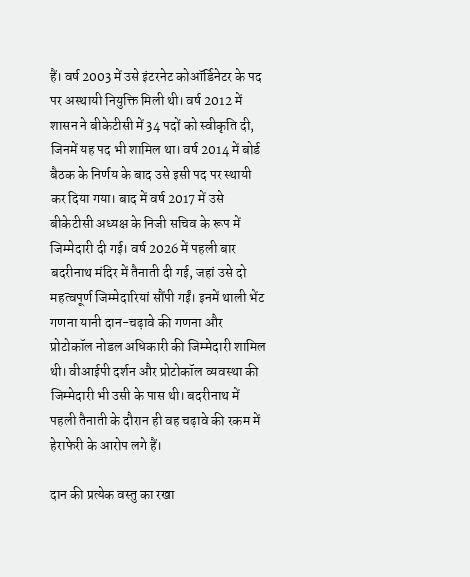हैं। वर्ष 2003 में उसे इंटरनेट कोऑर्डिनेटर के पद पर अस्थायी नियुक्ति मिली थी। वर्ष 2012 में शासन ने बीकेटीसी में 34 पदों को स्वीकृति दी, जिनमें यह पद भी शामिल था। वर्ष 2014 में बोर्ड बैठक के निर्णय के बाद उसे इसी पद पर स्थायी कर दिया गया। बाद में वर्ष 2017 में उसे बीकेटीसी अध्यक्ष के निजी सचिव के रूप में जिम्मेदारी दी गई। वर्ष 2026 में पहली बार बदरीनाथ मंदिर में तैनाती दी गई, जहां उसे दो महत्वपूर्ण जिम्मेदारियां सौंपी गईं। इनमें थाली भेंट गणना यानी दान-चढ़ावे की गणना और प्रोटोकॉल नोडल अधिकारी की जिम्मेदारी शामिल थी। वीआईपी दर्शन और प्रोटोकॉल व्यवस्था की जिम्मेदारी भी उसी के पास थी। बदरीनाथ में पहली तैनाती के दौरान ही वह चढ़ावे की रकम में हेराफेरी के आरोप लगे हैं।

दान की प्रत्येक वस्तु का रखा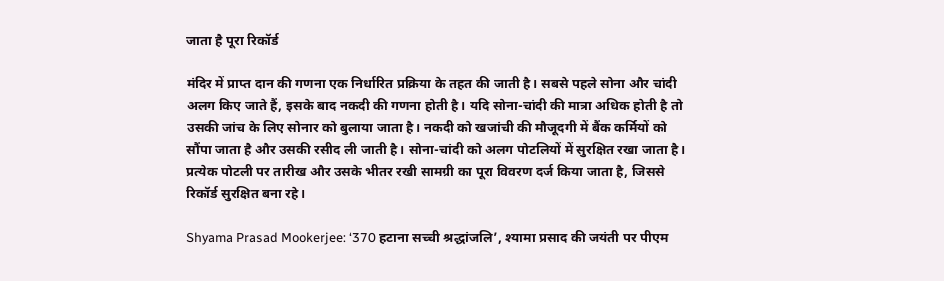जाता है पूरा रिकॉर्ड

मंदिर में प्राप्त दान की गणना एक निर्धारित प्रक्रिया के तहत की जाती है। सबसे पहले सोना और चांदी अलग किए जाते हैं, इसके बाद नकदी की गणना होती है। यदि सोना-चांदी की मात्रा अधिक होती है तो उसकी जांच के लिए सोनार को बुलाया जाता है। नकदी को खजांची की मौजूदगी में बैंक कर्मियों को सौंपा जाता है और उसकी रसीद ली जाती है। सोना-चांदी को अलग पोटलियों में सुरक्षित रखा जाता है। प्रत्येक पोटली पर तारीख और उसके भीतर रखी सामग्री का पूरा विवरण दर्ज किया जाता है, जिससे रिकॉर्ड सुरक्षित बना रहे।

Shyama Prasad Mookerjee: ‘370 हटाना सच्ची श्रद्धांजलि’, श्यामा प्रसाद की जयंती पर पीएम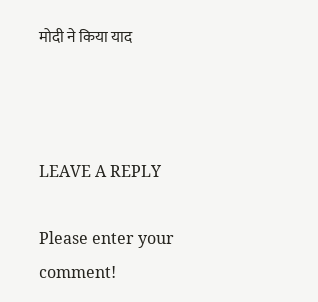मोदी ने किया याद



LEAVE A REPLY

Please enter your comment!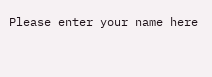Please enter your name here